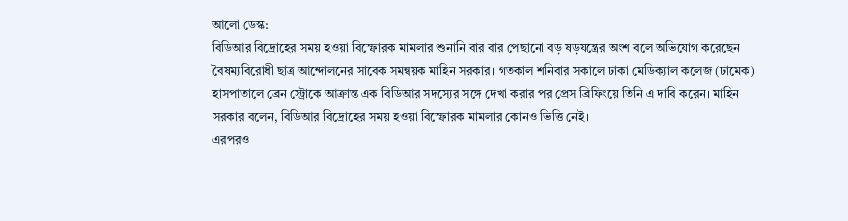আলো ডেস্ক:
বিডিআর বিদ্রোহের সময় হওয়া বিস্ফোরক মামলার শুনানি বার বার পেছানো বড় ষড়যন্ত্রের অংশ বলে অভিযোগ করেছেন বৈষম্যবিরোধী ছাত্র আন্দোলনের সাবেক সমন্বয়ক মাহিন সরকার। গতকাল শনিবার সকালে ঢাকা মেডিক্যাল কলেজ (ঢামেক) হাসপাতালে ব্রেন স্ট্রোকে আক্রান্ত এক বিডিআর সদস্যের সঙ্গে দেখা করার পর প্রেস ব্রিফিংয়ে তিনি এ দাবি করেন। মাহিন সরকার বলেন, বিডিআর বিদ্রোহের সময় হওয়া বিস্ফোরক মামলার কোনও ভিত্তি নেই।
এরপরও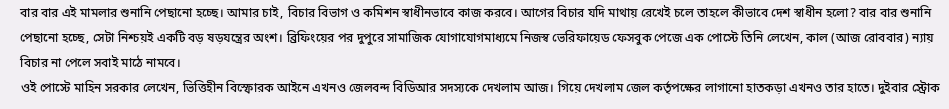বার বার এই মামলার শুনানি পেছানো হচ্ছে। আমার চাই, বিচার বিভাগ ও কমিশন স্বাধীনভাবে কাজ করবে। আগের বিচার যদি মাথায় রেখেই চলে তাহলে কীভাবে দেশ স্বাধীন হলো? বার বার শুনানি পেছানো হচ্ছে, সেটা নিশ্চয়ই একটি বড় ষড়যন্ত্রের অংশ। ব্রিফিংয়ের পর দুপুরে সামাজিক যোগাযোগমাধ্যমে নিজস্ব ভেরিফায়েড ফেসবুক পেজে এক পোস্টে তিনি লেখেন, কাল (আজ রোববার) ন্যায় বিচার না পেলে সবাই মাঠে নামবে।
ওই পোস্টে মাহিন সরকার লেখেন, ভিত্তিহীন বিস্ফোরক আইনে এখনও জেলবন্দ বিডিআর সদস্যকে দেখলাম আজ। গিয়ে দেখলাম জেল কর্তৃপক্ষের লাগানো হাতকড়া এখনও তার হাতে। দুইবার স্ট্রোক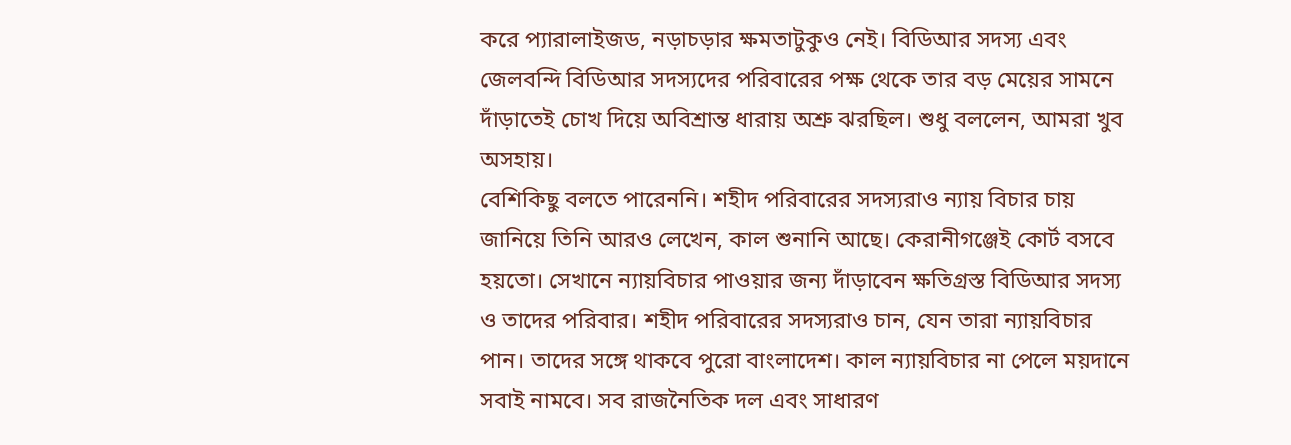করে প্যারালাইজড, নড়াচড়ার ক্ষমতাটুকুও নেই। বিডিআর সদস্য এবং জেলবন্দি বিডিআর সদস্যদের পরিবারের পক্ষ থেকে তার বড় মেয়ের সামনে দাঁড়াতেই চোখ দিয়ে অবিশ্রান্ত ধারায় অশ্রু ঝরছিল। শুধু বললেন, আমরা খুব অসহায়।
বেশিকিছু বলতে পারেননি। শহীদ পরিবারের সদস্যরাও ন্যায় বিচার চায় জানিয়ে তিনি আরও লেখেন, কাল শুনানি আছে। কেরানীগঞ্জেই কোর্ট বসবে হয়তো। সেখানে ন্যায়বিচার পাওয়ার জন্য দাঁড়াবেন ক্ষতিগ্রস্ত বিডিআর সদস্য ও তাদের পরিবার। শহীদ পরিবারের সদস্যরাও চান, যেন তারা ন্যায়বিচার পান। তাদের সঙ্গে থাকবে পুরো বাংলাদেশ। কাল ন্যায়বিচার না পেলে ময়দানে সবাই নামবে। সব রাজনৈতিক দল এবং সাধারণ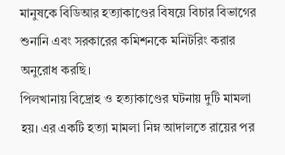মানুষকে বিডিআর হত্যাকাণ্ডের বিষয়ে বিচার বিভাগের শুনানি এবং সরকারের কমিশনকে মনিটরিং করার অনুরোধ করছি।
পিলখানায় বিদ্রোহ ও হত্যাকাণ্ডের ঘটনায় দুটি মামলা হয়। এর একটি হত্যা মামলা নিম্ন আদালতে রায়ের পর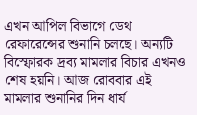এখন আপিল বিভাগে ডেথ রেফারেন্সের শুনানি চলছে। অন্যটি বিস্ফোরক দ্রব্য মামলার বিচার এখনও শেষ হয়নি। আজ রোববার এই মামলার শুনানির দিন ধার্য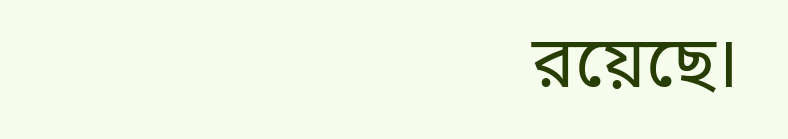রয়েছে।